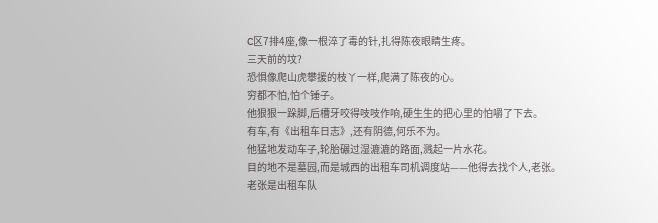C区7排4座,像一根淬了毒的针,扎得陈夜眼睛生疼。
三天前的坟?
恐惧像爬山虎攀援的枝丫一样,爬满了陈夜的心。
穷都不怕,怕个锤子。
他狠狠一跺脚,后槽牙咬得吱吱作响,硬生生的把心里的怕嚼了下去。
有车,有《出租车日志》,还有阴德,何乐不为。
他猛地发动车子,轮胎碾过湿漉漉的路面,溅起一片水花。
目的地不是墓园,而是城西的出租车司机调度站——他得去找个人,老张。
老张是出租车队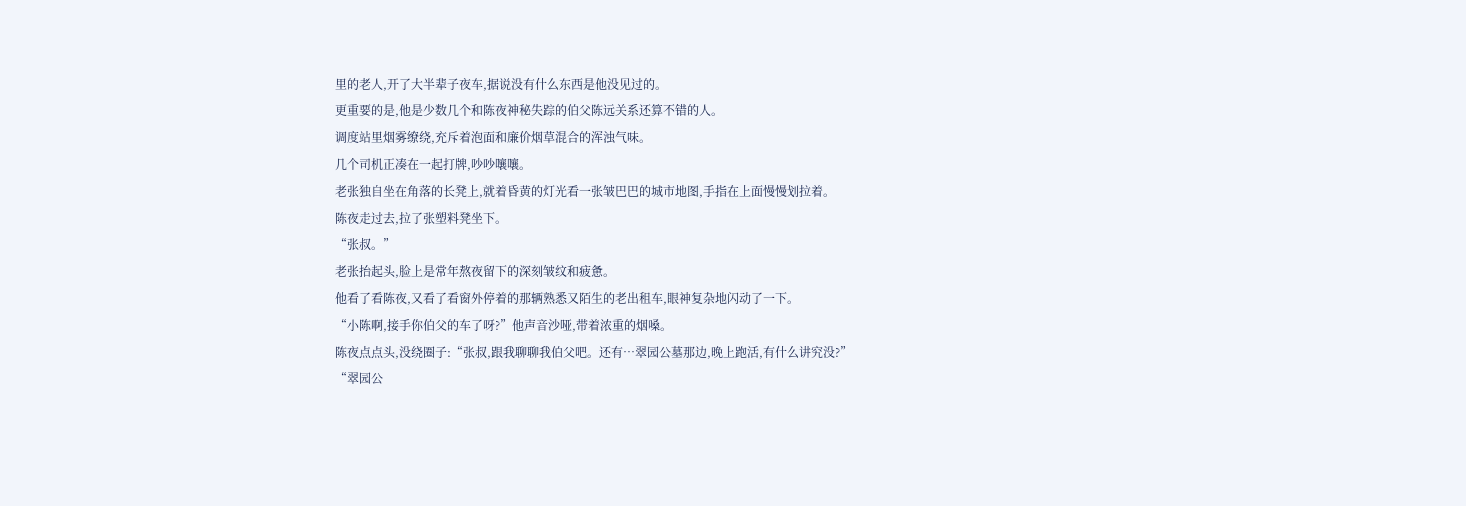里的老人,开了大半辈子夜车,据说没有什么东西是他没见过的。
更重要的是,他是少数几个和陈夜神秘失踪的伯父陈远关系还算不错的人。
调度站里烟雾缭绕,充斥着泡面和廉价烟草混合的浑浊气味。
几个司机正凑在一起打牌,吵吵嚷嚷。
老张独自坐在角落的长凳上,就着昏黄的灯光看一张皱巴巴的城市地图,手指在上面慢慢划拉着。
陈夜走过去,拉了张塑料凳坐下。
“张叔。”
老张抬起头,脸上是常年熬夜留下的深刻皱纹和疲惫。
他看了看陈夜,又看了看窗外停着的那辆熟悉又陌生的老出租车,眼神复杂地闪动了一下。
“小陈啊,接手你伯父的车了呀?”他声音沙哑,带着浓重的烟嗓。
陈夜点点头,没绕圈子:“张叔,跟我聊聊我伯父吧。还有…翠园公墓那边,晚上跑活,有什么讲究没?”
“翠园公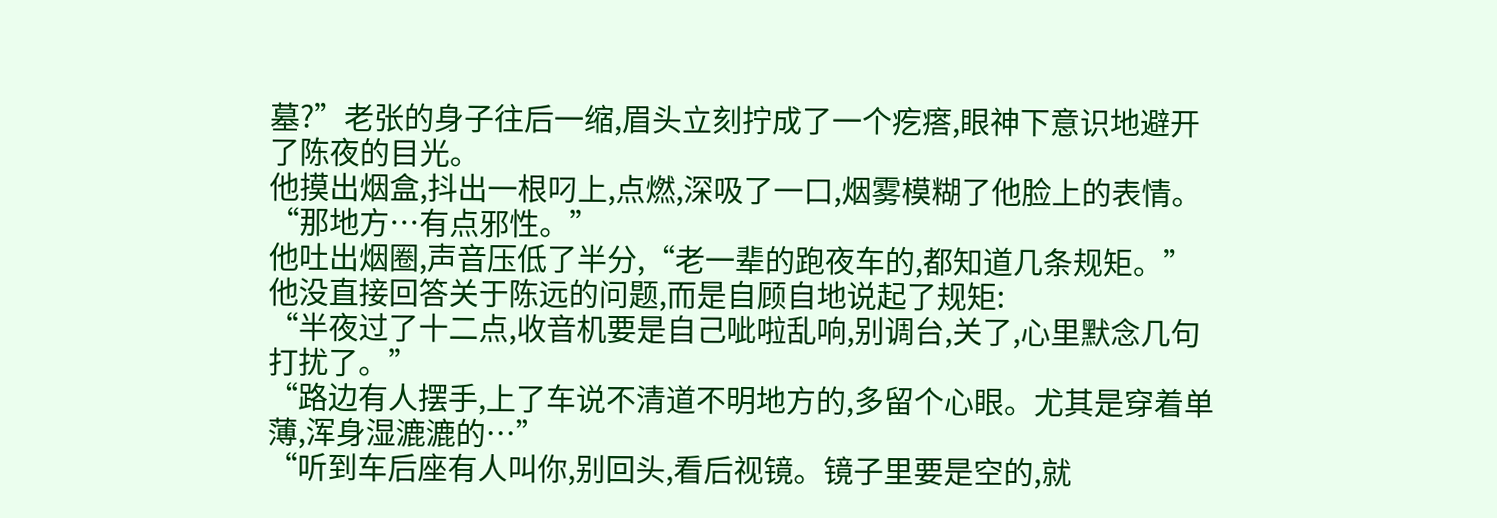墓?”老张的身子往后一缩,眉头立刻拧成了一个疙瘩,眼神下意识地避开了陈夜的目光。
他摸出烟盒,抖出一根叼上,点燃,深吸了一口,烟雾模糊了他脸上的表情。
“那地方…有点邪性。”
他吐出烟圈,声音压低了半分,“老一辈的跑夜车的,都知道几条规矩。”
他没直接回答关于陈远的问题,而是自顾自地说起了规矩:
“半夜过了十二点,收音机要是自己呲啦乱响,别调台,关了,心里默念几句打扰了。”
“路边有人摆手,上了车说不清道不明地方的,多留个心眼。尤其是穿着单薄,浑身湿漉漉的…”
“听到车后座有人叫你,别回头,看后视镜。镜子里要是空的,就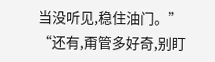当没听见,稳住油门。”
“还有,甭管多好奇,别盯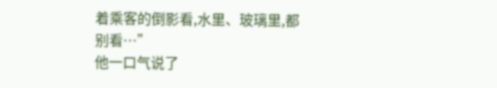着乘客的倒影看,水里、玻璃里,都别看…”
他一口气说了